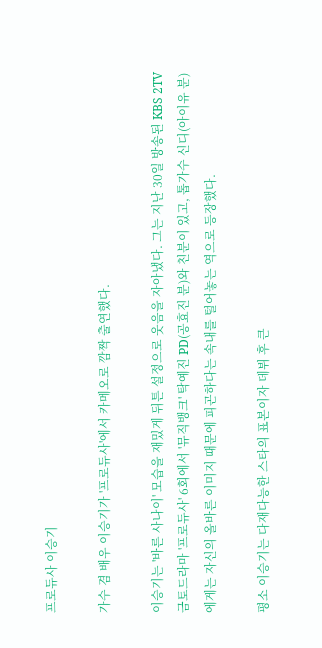프로듀사 이승기

가수 겸 배우 이승기가 '프로듀사'에서 카메오로 깜짝 출연했다.

이승기는 '바른 사나이' 모습을 재밌게 뒤튼 설정으로 웃음을 자아냈다. 그는 지난 30일 방송된 KBS 2TV 금토드라마 '프로듀사' 6회에서 '뮤직뱅크' 탁예진 PD(공효진 분)와 친분이 있고, 톱가수 신디(아이유 분)에게는 자신의 올바른 이미지 때문에 피곤하다는 속내를 털어놓는 역으로 등장했다.

평소 이승기는 다재다능한 스타의 표본이자 데뷔 후 큰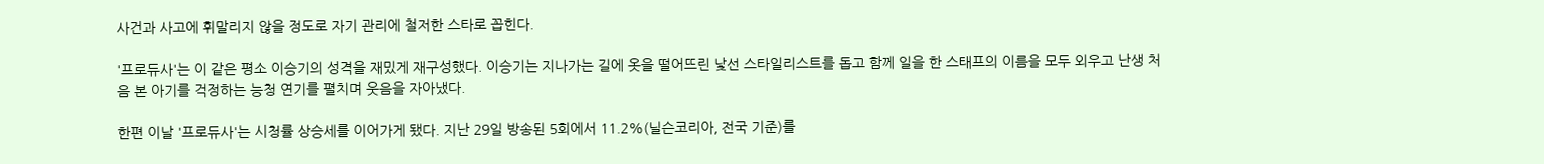사건과 사고에 휘말리지 않을 정도로 자기 관리에 철저한 스타로 꼽힌다.

'프로듀사'는 이 같은 평소 이승기의 성격을 재밌게 재구성했다. 이승기는 지나가는 길에 옷을 떨어뜨린 낯선 스타일리스트를 돕고 함께 일을 한 스태프의 이름을 모두 외우고 난생 처음 본 아기를 걱정하는 능청 연기를 펼치며 웃음을 자아냈다.

한편 이날 '프로듀사'는 시청률 상승세를 이어가게 됐다. 지난 29일 방송된 5회에서 11.2%(닐슨코리아, 전국 기준)를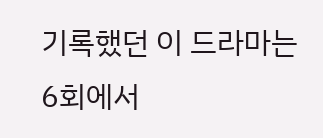기록했던 이 드라마는 6회에서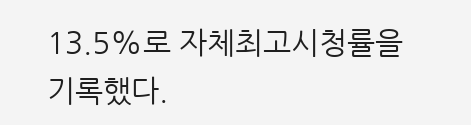13.5%로 자체최고시청률을 기록했다.